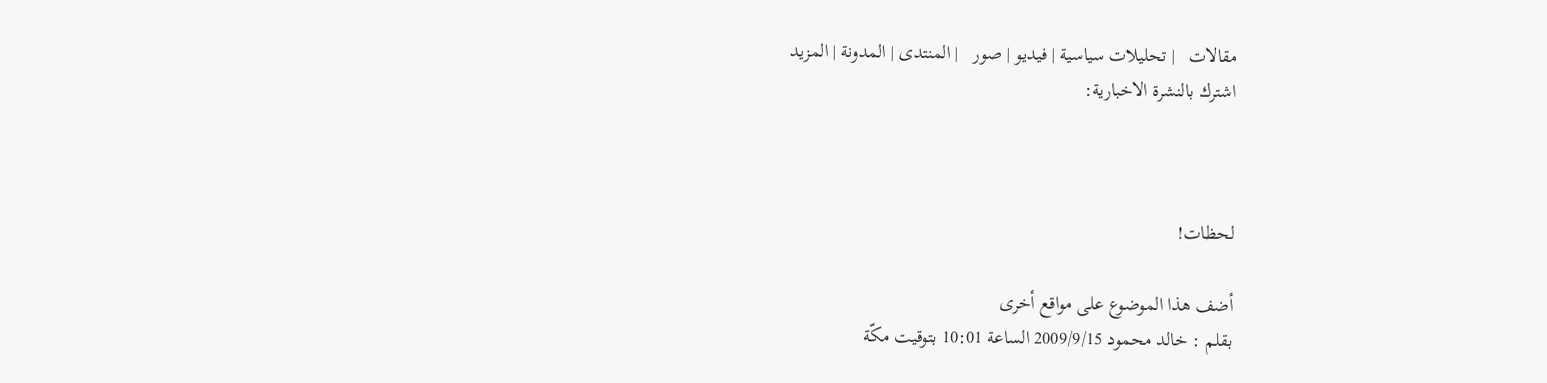مقالات   | تحليلات سياسية | فيديو | صور   | المنتدى | المدونة | المزيد
اشترك بالنشرة الاخبارية:



لحظات!

أضف هذا الموضوع على مواقع أخرى
بقلم : خالد محمود 2009/9/15 الساعة 10:01 بتوقيت مكّة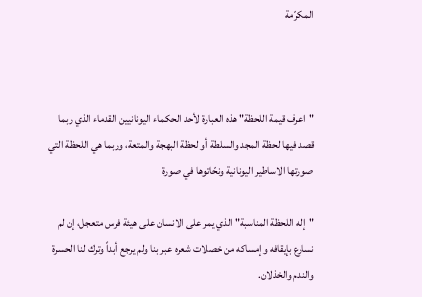المكرّمة



"اعرف قيمة اللحظة" هذه العبارة لأحد الحكماء اليونانيين القدماء الذي ربما قصد فيها لحظة المجد والسلطة أو لحظة البهجة والمتعة، وربما هي اللحظة التي صورتها الاساطير اليونانية ونحّاتوها في صورة

"إله اللحظة المناسبة" الذي يمر على الانسان على هيئة فرس متعجل، إن لم نسارع بإيقافه وإمساكه من خصلات شعره عبر بنا ولم يرجع أبداً وترك لنا الحسرة والندم والخذلان.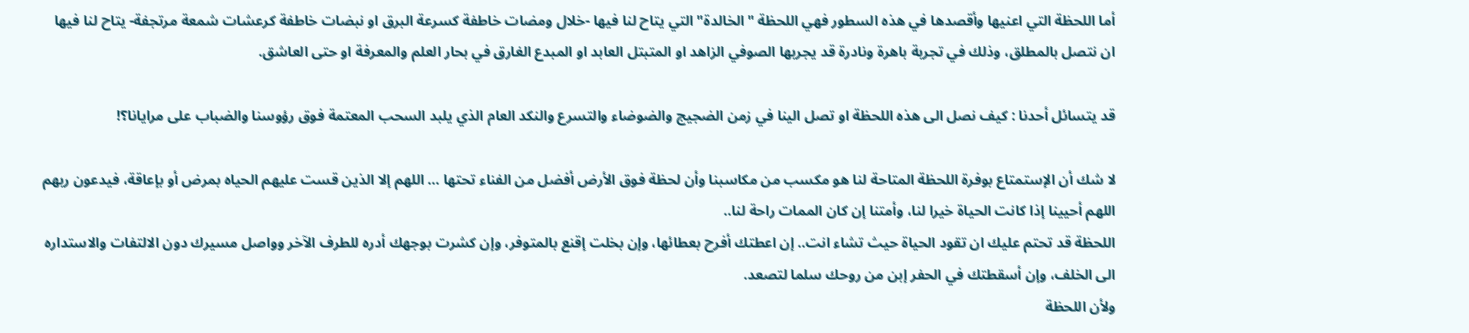أما اللحظة التي اعنيها وأقصدها في هذه السطور فهي اللحظة "الخالدة" التي يتاح لنا فيها -خلال ومضات خاطفة كسرعة البرق او نبضات خاطفة كرعشات شمعة مرتجفة- يتاح لنا فيها ان نتصل بالمطلق، وذلك في تجربة باهرة ونادرة قد يجربها الصوفي الزاهد او المتبتل العابد او المبدع الغارق في بحار العلم والمعرفة او حتى العاشق.

قد يتسائل أحدنا : كيف نصل الى هذه اللحظة او تصل الينا في زمن الضجيج والضوضاء والتسرع والنكد العام الذي يلبد السحب المعتمة فوق رؤوسنا والضباب على مرايانا؟!

لا شك أن الإستمتاع بوفرة اللحظة المتاحة لنا هو مكسب من مكاسبنا وأن لحظة فوق الأرض أفضل من الفناء تحتها ... اللهم إلا الذين قست عليهم الحياه بمرض أو بإعاقة، فيدعون ربهم اللهم أحيينا إذا كانت الحياة خيرا لنا، وأمتنا إن كان الممات راحة لنا..
اللحظة قد تحتم عليك ان تقود الحياة حيث تشاء انت.. إن اعطتك أفرح بعطائها، وإن بخلت إقنع بالمتوفر، وإن كشرت بوجهك أدره للطرف الآخر وواصل مسيرك دون الالتفات والاستداره الى الخلف، وإن أسقطتك في الحفر إبن من روحك سلما لتصعد.
ولأن اللحظة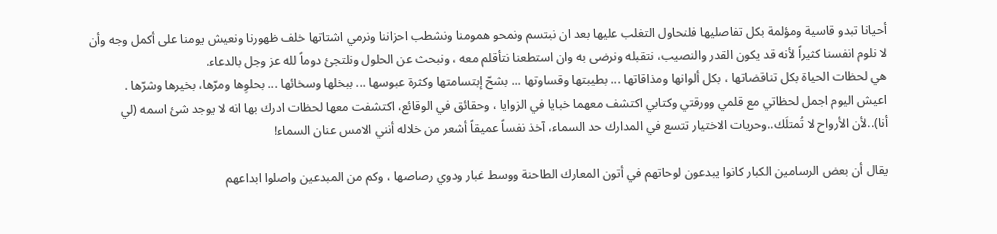أحيانا تبدو قاسية ومؤلمة بكل تفاصليها فلنحاول التغلب عليها بعد ان نبتسم ونمحو همومنا ونشطب احزاننا ونرمي اشتاتها خلف ظهورنا ونعيش يومنا على أكمل وجه وأن لا نلوم انفسنا كثيراً لأنه قد يكون القدر والنصيب، نتقبله ونرضى به وان استطعنا نتأقلم معه ، ونبحث عن الحلول ونلتجئ دوماً لله عز وجل بالدعاء.
هي لحظات الحياة بكل تناقضاتها ، بكل ألوانها ومذاقاتها ... بطيبتها وقساوتها ... بشحّ إبتسامتها وكثرة عبوسها ... ببخلها وسخائها ... بحلوِها ومرّها، بخيرها وشرّها .
اعيش اليوم اجمل لحظاتي مع قلمي وورقتي وكتابي اكتشف معهما خبايا في الزوايا ، وحقائق في الوقائع، اكتشفت معها لحظات ادرك بها انه لا يوجد شئ اسمه (لي أنا)..لأن الأرواح لا تُمتلَك..وحريات الاختيار تتسع في المدارك حد السماء، آخذ نفساً عميقاً أشعر من خلاله أنني الامس عنان السماء!

يقال أن بعض الرسامين الكبار كانوا يبدعون لوحاتهم في أتون المعارك الطاحنة ووسط غبار ودوي رصاصها ، وكم من المبدعين واصلوا ابداعهم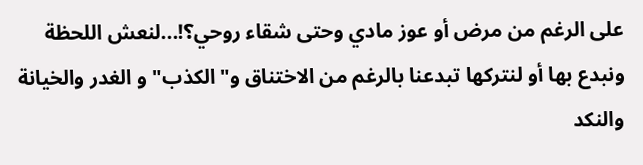على الرغم من مرض أو عوز مادي وحتى شقاء روحي؟!...لنعش اللحظة ونبدع بها أو لنتركها تبدعنا بالرغم من الاختناق و"الكذب" و الغدر والخيانة والنكد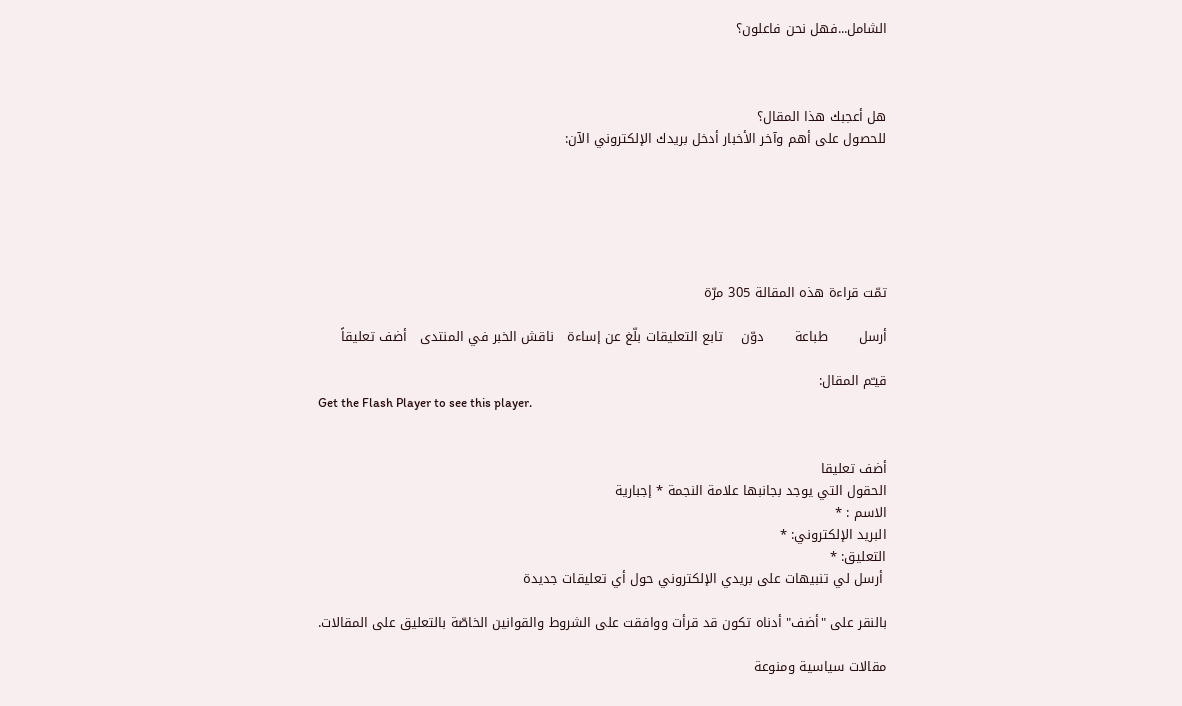الشامل...فهل نحن فاعلون؟



هل أعجبك هذا المقال؟
للحصول على أهم وآخر الأخبار أدخل بريدك الإلكتروني الآن:






تمّت قراءة هذه المقالة 305 مرّة

أرسل       طباعة       دوّن    تابع التعليقات بلّغ عن إساءة   ناقش الخبر في المنتدى   أضف تعليقاً

قيـّم المقال:
Get the Flash Player to see this player.


أضف تعليقا
الحقول التي يوجد بجانبها علامة النجمة * إجبارية
الاسم : *
البريد الإلكتروني: *
التعليق: *
 أرسل لي تنبيهات على بريدي الإلكتروني حول أي تعليقات جديدة

بالنقر على "أضف" أدناه تكون قد قرأت ووافقت على الشروط والقوانين الخاصّة بالتعليق على المقالات.

مقالات سياسية ومنوعة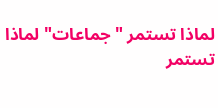لماذا تستمر "جماعات" لماذا تستمر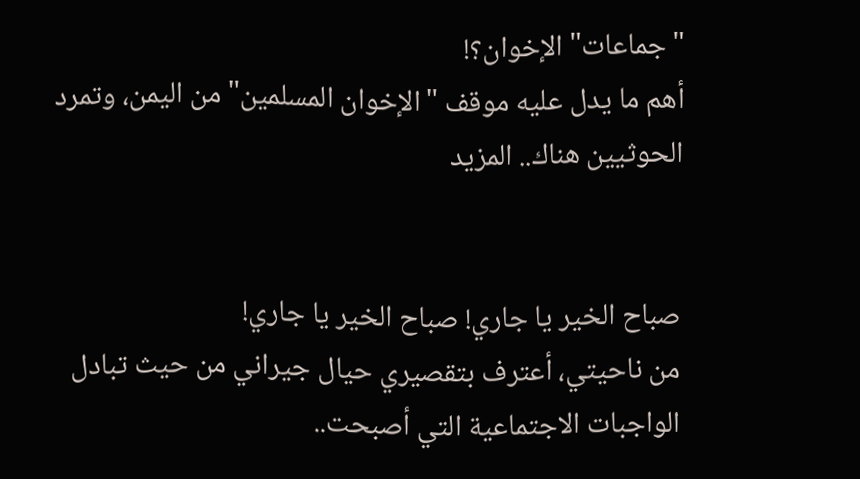"جماعات" الإخوان؟!
أهم ما يدل عليه موقف "الإخوان المسلمين" من اليمن، وتمرد الحوثيين هناك.. المزيد


صباح الخير يا جاري! صباح الخير يا جاري!
من ناحيتي، أعترف بتقصيري حيال جيراني من حيث تبادل الواجبات الاجتماعية التي أصبحت..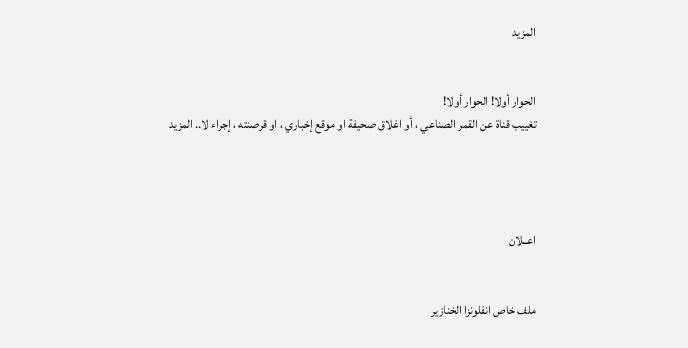المزيد


الحوار أولا! الحوار أولا!
تغييب قناة عن القمر الصناعي ، أو اغلاق صحيفة او موقع إخباري ، او قرصنته ، إجراء لا.. المزيد




اعــلان


ملف خاص انفلونزا الخنازير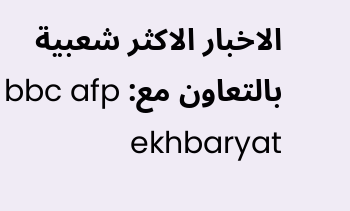الاخبار الاكثر شعبية
بالتعاون مع: bbc afp ekhbaryat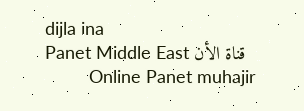dijla ina
  قناة الأن Panet Middle East Online Panet muhajir